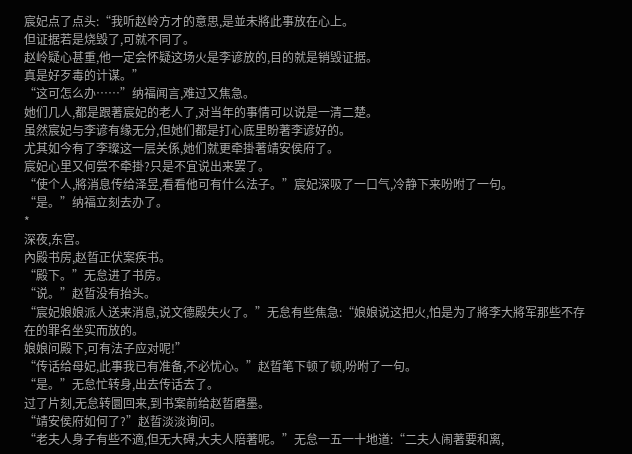宸妃点了点头:“我听赵岭方才的意思,是並未將此事放在心上。
但证据若是烧毁了,可就不同了。
赵岭疑心甚重,他一定会怀疑这场火是李谚放的,目的就是销毁证据。
真是好歹毒的计谋。”
“这可怎么办……”纳福闻言,难过又焦急。
她们几人,都是跟著宸妃的老人了,对当年的事情可以说是一清二楚。
虽然宸妃与李谚有缘无分,但她们都是打心底里盼著李谚好的。
尤其如今有了李璨这一层关係,她们就更牵掛著靖安侯府了。
宸妃心里又何尝不牵掛?只是不宜说出来罢了。
“使个人,將消息传给泽昱,看看他可有什么法子。”宸妃深吸了一口气,冷静下来吩咐了一句。
“是。”纳福立刻去办了。
*
深夜,东宫。
內殿书房,赵晢正伏案疾书。
“殿下。”无怠进了书房。
“说。”赵晢没有抬头。
“宸妃娘娘派人送来消息,说文德殿失火了。”无怠有些焦急:“娘娘说这把火,怕是为了將李大將军那些不存在的罪名坐实而放的。
娘娘问殿下,可有法子应对呢!”
“传话给母妃,此事我已有准备,不必忧心。”赵晢笔下顿了顿,吩咐了一句。
“是。”无怠忙转身,出去传话去了。
过了片刻,无怠转圜回来,到书案前给赵晢磨墨。
“靖安侯府如何了?”赵晢淡淡询问。
“老夫人身子有些不適,但无大碍,大夫人陪著呢。”无怠一五一十地道:“二夫人闹著要和离,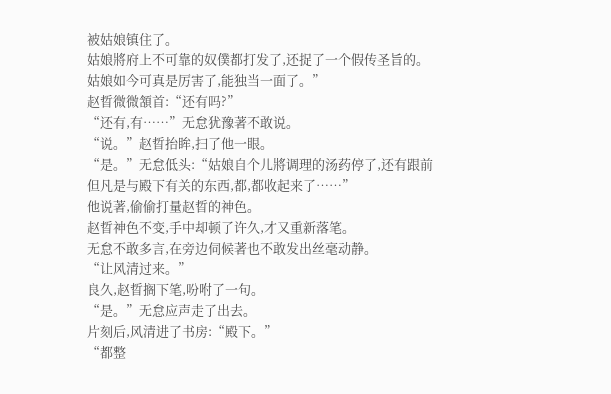被姑娘镇住了。
姑娘將府上不可靠的奴僕都打发了,还捉了一个假传圣旨的。
姑娘如今可真是厉害了,能独当一面了。”
赵晢微微頷首:“还有吗?”
“还有,有……”无怠犹豫著不敢说。
“说。”赵晢抬眸,扫了他一眼。
“是。”无怠低头:“姑娘自个儿將调理的汤药停了,还有跟前但凡是与殿下有关的东西,都,都收起来了……”
他说著,偷偷打量赵晢的神色。
赵晢神色不变,手中却顿了许久,才又重新落笔。
无怠不敢多言,在旁边伺候著也不敢发出丝毫动静。
“让风清过来。”
良久,赵晢搁下笔,吩咐了一句。
“是。”无怠应声走了出去。
片刻后,风清进了书房:“殿下。”
“都整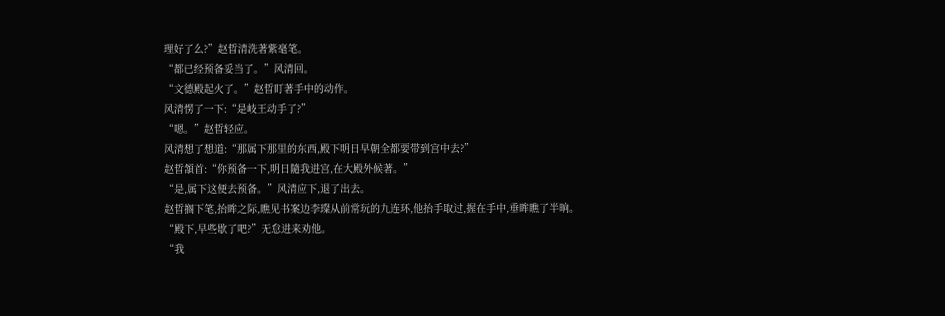理好了么?”赵晢清洗著紫毫笔。
“都已经预备妥当了。”风清回。
“文德殿起火了。”赵晢盯著手中的动作。
风清愣了一下:“是岐王动手了?”
“嗯。”赵晢轻应。
风清想了想道:“那属下那里的东西,殿下明日早朝全都要带到宫中去?”
赵晢頷首:“你预备一下,明日隨我进宫,在大殿外候著。”
“是,属下这便去预备。”风清应下,退了出去。
赵晢搁下笔,抬眸之际,瞧见书案边李璨从前常玩的九连环,他抬手取过,握在手中,垂眸瞧了半晌。
“殿下,早些歇了吧?”无怠进来劝他。
“我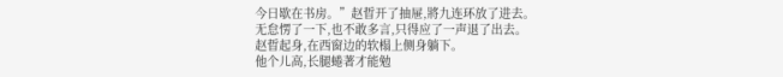今日歇在书房。”赵晢开了抽屉,將九连环放了进去。
无怠愣了一下,也不敢多言,只得应了一声退了出去。
赵晢起身,在西窗边的软榻上侧身躺下。
他个儿高,长腿蜷著才能勉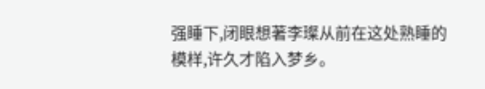强睡下,闭眼想著李璨从前在这处熟睡的模样,许久才陷入梦乡。